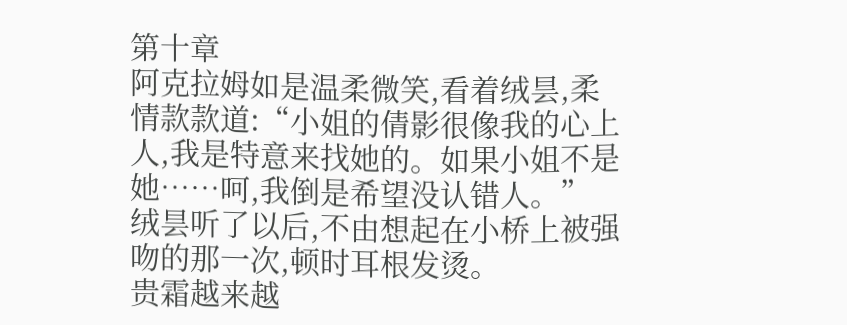第十章
阿克拉姆如是温柔微笑,看着绒昙,柔情款款道:“小姐的倩影很像我的心上人,我是特意来找她的。如果小姐不是她……呵,我倒是希望没认错人。”
绒昙听了以后,不由想起在小桥上被强吻的那一次,顿时耳根发烫。
贵霜越来越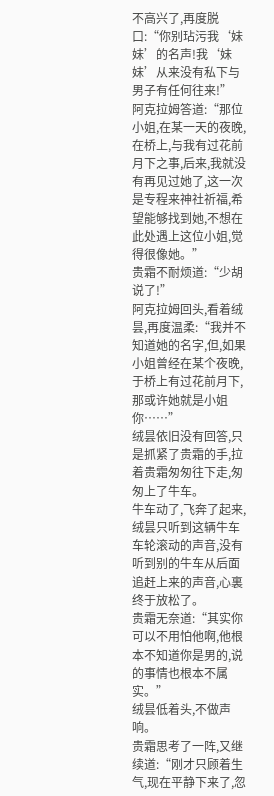不高兴了,再度脱口:“你别玷污我‘妹妹’的名声!我‘妹妹’从来没有私下与男子有任何往来!”
阿克拉姆答道:“那位小姐,在某一天的夜晚,在桥上,与我有过花前月下之事,后来,我就没有再见过她了,这一次是专程来神社祈福,希望能够找到她,不想在此处遇上这位小姐,觉得很像她。”
贵霜不耐烦道:“少胡说了!”
阿克拉姆回头,看着绒昙,再度温柔:“我并不知道她的名字,但,如果小姐曾经在某个夜晚,于桥上有过花前月下,那或许她就是小姐你……”
绒昙依旧没有回答,只是抓紧了贵霜的手,拉着贵霜匆匆往下走,匆匆上了牛车。
牛车动了,飞奔了起来,绒昙只听到这辆牛车车轮滚动的声音,没有听到别的牛车从后面追赶上来的声音,心裏终于放松了。
贵霜无奈道:“其实你可以不用怕他啊,他根本不知道你是男的,说的事情也根本不属实。”
绒昙低着头,不做声响。
贵霜思考了一阵,又继续道:“刚才只顾着生气,现在平静下来了,忽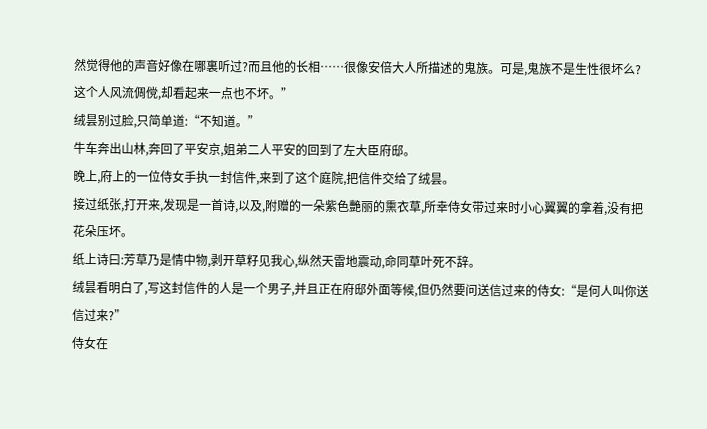然觉得他的声音好像在哪裏听过?而且他的长相……很像安倍大人所描述的鬼族。可是,鬼族不是生性很坏么?这个人风流倜傥,却看起来一点也不坏。”
绒昙别过脸,只简单道:“不知道。”
牛车奔出山林,奔回了平安京,姐弟二人平安的回到了左大臣府邸。
晚上,府上的一位侍女手执一封信件,来到了这个庭院,把信件交给了绒昙。
接过纸张,打开来,发现是一首诗,以及,附赠的一朵紫色艷丽的熏衣草,所幸侍女带过来时小心翼翼的拿着,没有把花朵压坏。
纸上诗曰:芳草乃是情中物,剥开草籽见我心,纵然天雷地震动,命同草叶死不辞。
绒昙看明白了,写这封信件的人是一个男子,并且正在府邸外面等候,但仍然要问送信过来的侍女:“是何人叫你送信过来?”
侍女在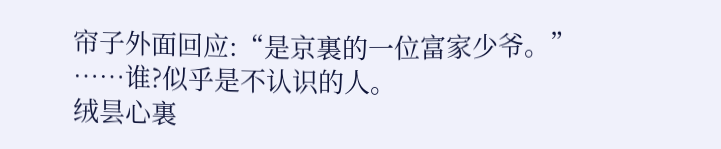帘子外面回应:“是京裏的一位富家少爷。”
……谁?似乎是不认识的人。
绒昙心裏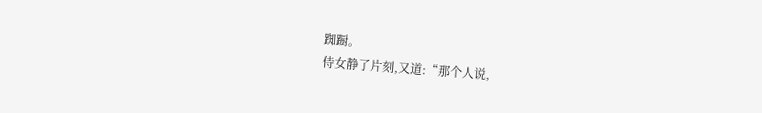踟蹰。
侍女静了片刻,又道:“那个人说,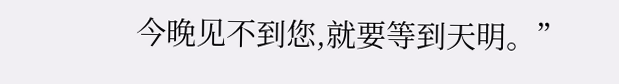今晚见不到您,就要等到天明。”